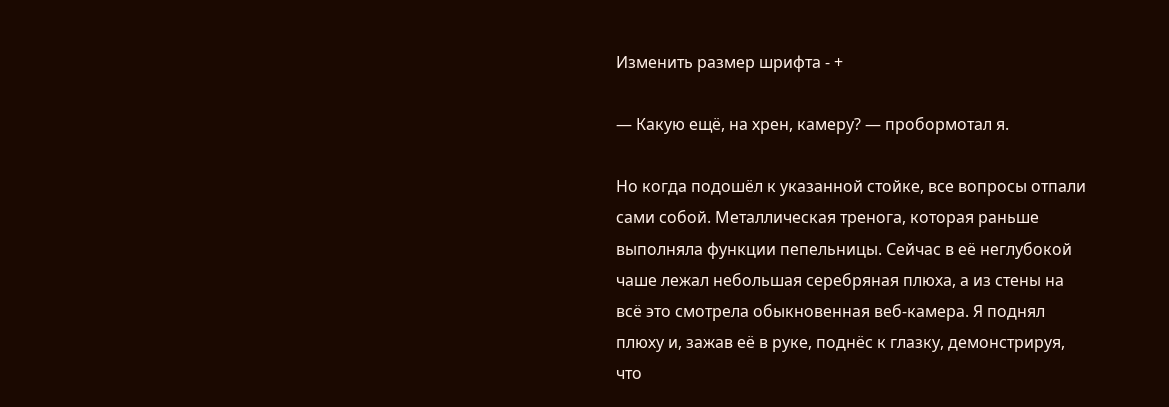Изменить размер шрифта - +

— Какую ещё, на хрен, камеру? — пробормотал я.

Но когда подошёл к указанной стойке, все вопросы отпали сами собой. Металлическая тренога, которая раньше выполняла функции пепельницы. Сейчас в её неглубокой чаше лежал небольшая серебряная плюха, а из стены на всё это смотрела обыкновенная веб-камера. Я поднял плюху и, зажав её в руке, поднёс к глазку, демонстрируя, что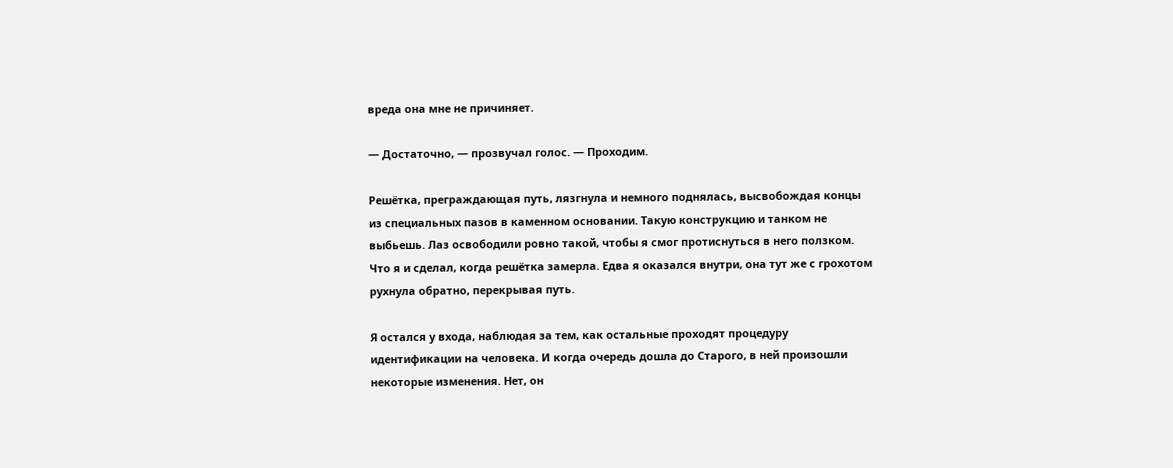вреда она мне не причиняет.

— Достаточно, — прозвучал голос. — Проходим.

Решётка, преграждающая путь, лязгнула и немного поднялась, высвобождая концы из специальных пазов в каменном основании. Такую конструкцию и танком не выбьешь. Лаз освободили ровно такой, чтобы я смог протиснуться в него ползком. Что я и сделал, когда решётка замерла. Едва я оказался внутри, она тут же с грохотом рухнула обратно, перекрывая путь.

Я остался у входа, наблюдая за тем, как остальные проходят процедуру идентификации на человека. И когда очередь дошла до Старого, в ней произошли некоторые изменения. Нет, он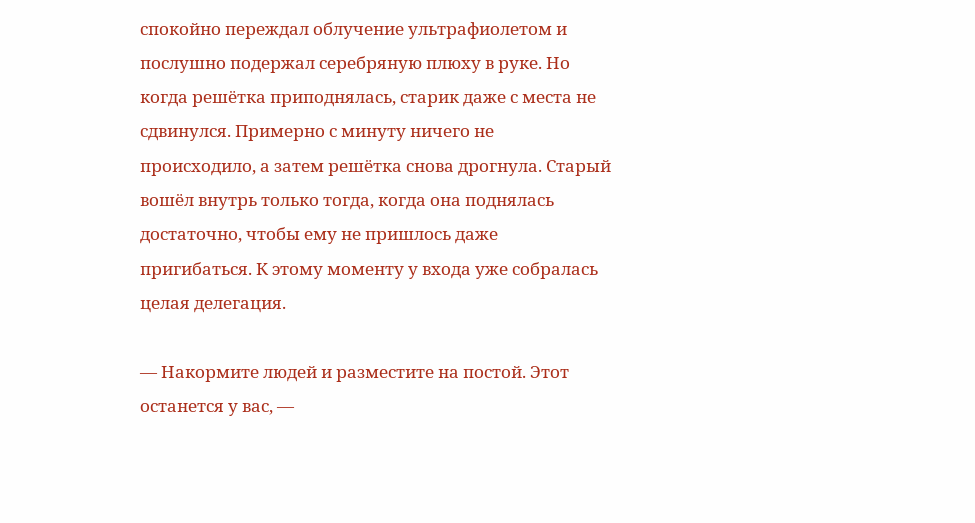спокойно переждал облучение ультрафиолетом и послушно подержал серебряную плюху в руке. Но когда решётка приподнялась, старик даже с места не сдвинулся. Примерно с минуту ничего не происходило, а затем решётка снова дрогнула. Старый вошёл внутрь только тогда, когда она поднялась достаточно, чтобы ему не пришлось даже пригибаться. К этому моменту у входа уже собралась целая делегация.

— Накормите людей и разместите на постой. Этот останется у вас, —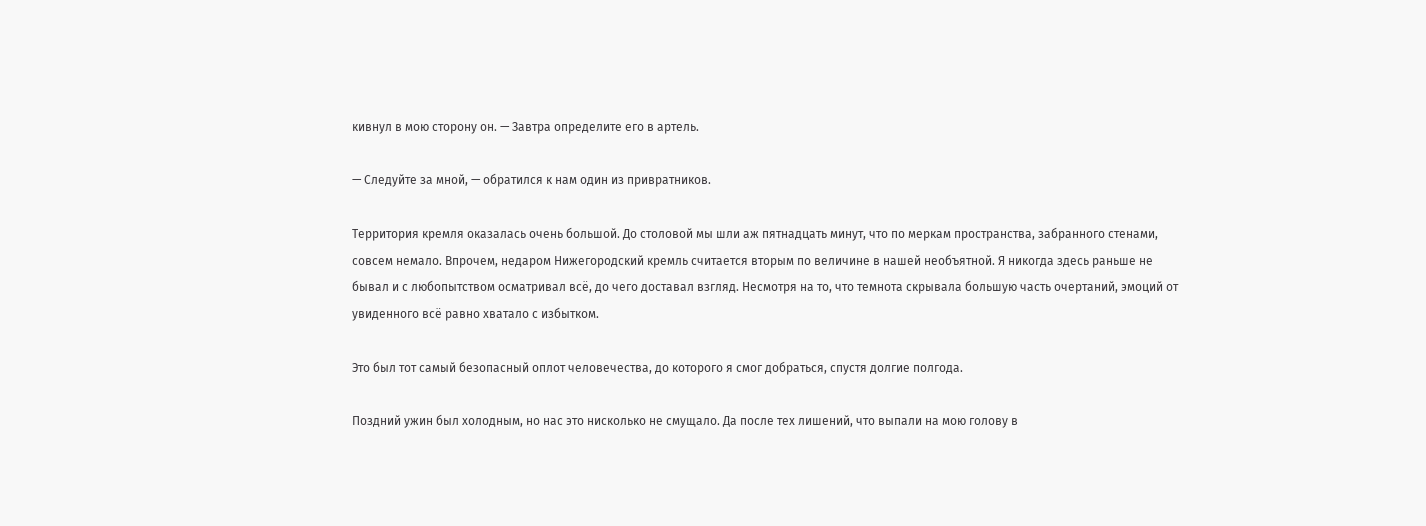кивнул в мою сторону он. — Завтра определите его в артель.

— Следуйте за мной, — обратился к нам один из привратников.

Территория кремля оказалась очень большой. До столовой мы шли аж пятнадцать минут, что по меркам пространства, забранного стенами, совсем немало. Впрочем, недаром Нижегородский кремль считается вторым по величине в нашей необъятной. Я никогда здесь раньше не бывал и с любопытством осматривал всё, до чего доставал взгляд. Несмотря на то, что темнота скрывала большую часть очертаний, эмоций от увиденного всё равно хватало с избытком.

Это был тот самый безопасный оплот человечества, до которого я смог добраться, спустя долгие полгода.

Поздний ужин был холодным, но нас это нисколько не смущало. Да после тех лишений, что выпали на мою голову в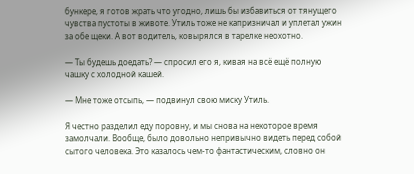бункере, я готов жрать что угодно, лишь бы избавиться от тянущего чувства пустоты в животе. Утиль тоже не капризничал и уплетал ужин за обе щеки. А вот водитель, ковырялся в тарелке неохотно.

— Ты будешь доедать? — спросил его я, кивая на всё ещё полную чашку с холодной кашей.

— Мне тоже отсыпь, — подвинул свою миску Утиль.

Я честно разделил еду поровну, и мы снова на некоторое время замолчали. Вообще, было довольно непривычно видеть перед собой сытого человека. Это казалось чем-то фантастическим, словно он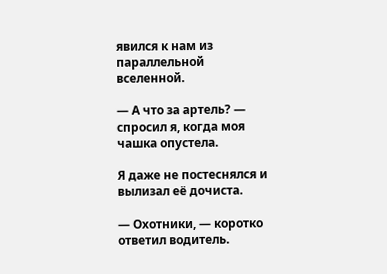явился к нам из параллельной вселенной.

— А что за артель? — спросил я, когда моя чашка опустела.

Я даже не постеснялся и вылизал её дочиста.

— Охотники, — коротко ответил водитель.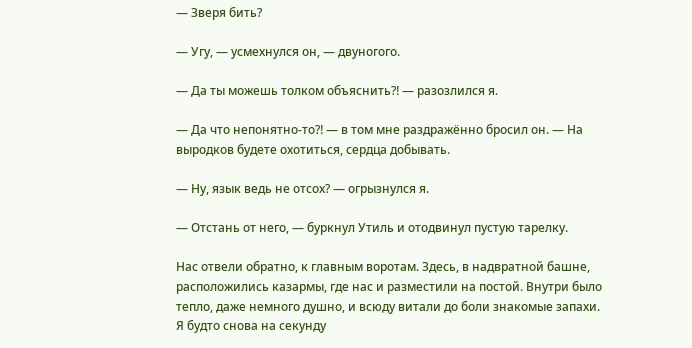— Зверя бить?

— Угу, — усмехнулся он, — двуногого.

— Да ты можешь толком объяснить⁈ — разозлился я.

— Да что непонятно-то⁈ — в том мне раздражённо бросил он. — На выродков будете охотиться, сердца добывать.

— Ну, язык ведь не отсох? — огрызнулся я.

— Отстань от него, — буркнул Утиль и отодвинул пустую тарелку.

Нас отвели обратно, к главным воротам. Здесь, в надвратной башне, расположились казармы, где нас и разместили на постой. Внутри было тепло, даже немного душно, и всюду витали до боли знакомые запахи. Я будто снова на секунду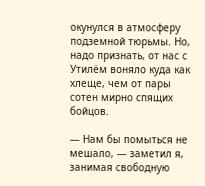окунулся в атмосферу подземной тюрьмы. Но, надо признать, от нас с Утилём воняло куда как хлеще, чем от пары сотен мирно спящих бойцов.

— Нам бы помыться не мешало, — заметил я, занимая свободную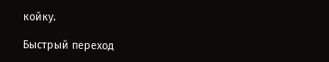койку.

Быстрый переход